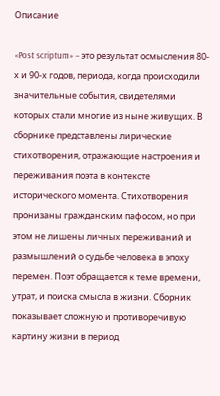Описание

«Post scriptum» – это результат осмысления 80-х и 90-х годов, периода, когда происходили значительные события, свидетелями которых стали многие из ныне живущих. В сборнике представлены лирические стихотворения, отражающие настроения и переживания поэта в контексте исторического момента. Стихотворения пронизаны гражданским пафосом, но при этом не лишены личных переживаний и размышлений о судьбе человека в эпоху перемен. Поэт обращается к теме времени, утрат, и поиска смысла в жизни. Сборник показывает сложную и противоречивую картину жизни в период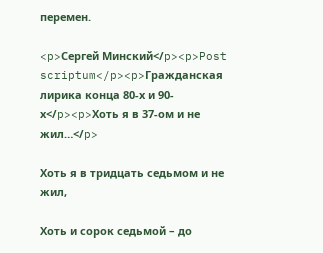перемен.

<p>Сергей Минский</p><p>Post scriptum</p><p>Гражданская лирика конца 80-х и 90-х</p><p>Хоть я в 37-ом и не жил…</p>

Хоть я в тридцать седьмом и не жил,

Хоть и сорок седьмой – до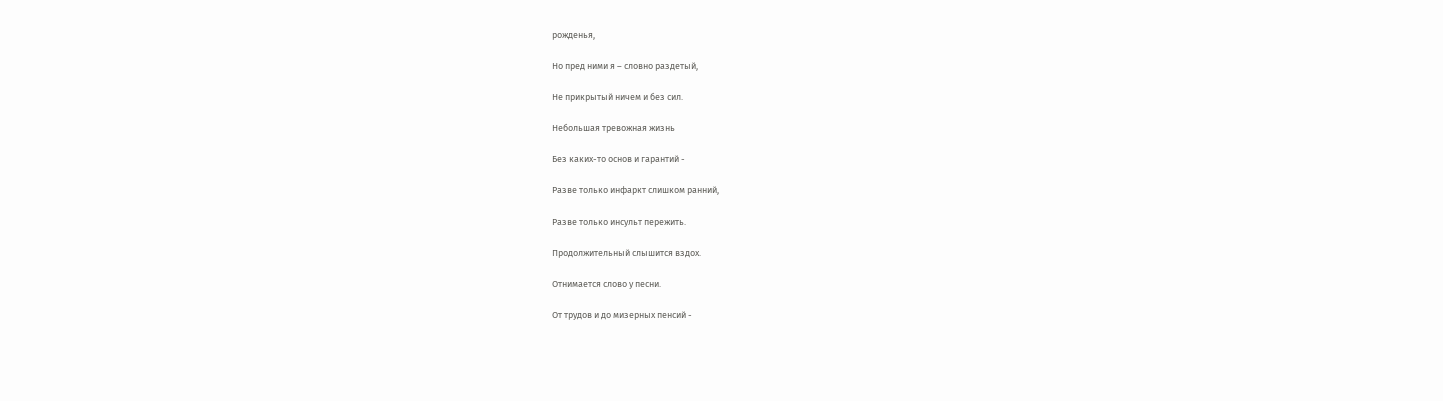рожденья,

Но пред ними я – словно раздетый,

Не прикрытый ничем и без сил.

Небольшая тревожная жизнь

Без каких-то основ и гарантий -

Разве только инфаркт слишком ранний,

Разве только инсульт пережить.

Продолжительный слышится вздох.

Отнимается слово у песни.

От трудов и до мизерных пенсий -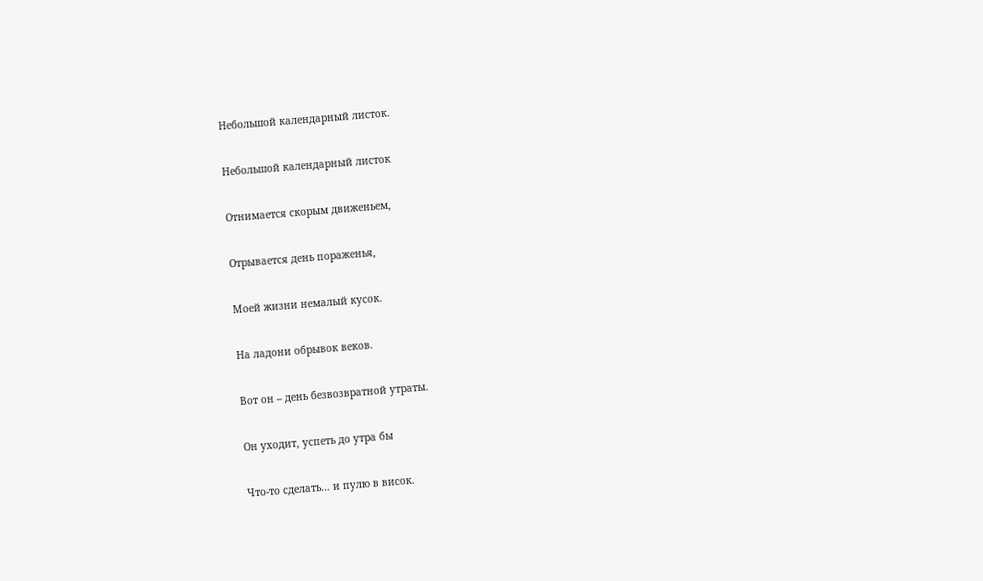Небольшой календарный листок.

Небольшой календарный листок

Отнимается скорым движеньем,

Отрывается день пораженья,

Моей жизни немалый кусок.

На ладони обрывок веков.

Вот он – день безвозвратной утраты.

Он уходит, успеть до утра бы

Что-то сделать… и пулю в висок.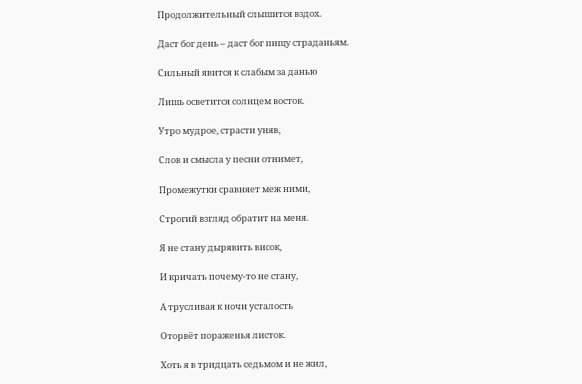Продолжительный слышится вздох.

Даст бог день – даст бог пищу страданьям.

Сильный явится к слабым за данью

Лишь осветится солнцем восток.

Утро мудрое, страсти уняв,

Слов и смысла у песни отнимет,

Промежутки сравняет меж ними,

Строгий взгляд обратит на меня.

Я не стану дырявить висок,

И кричать почему-то не стану,

А трусливая к ночи усталость

Оторвёт пораженья листок.

Хоть я в тридцать седьмом и не жил,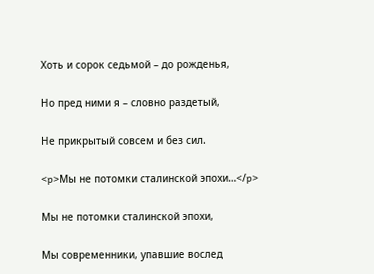Хоть и сорок седьмой – до рожденья,

Но пред ними я – словно раздетый,

Не прикрытый совсем и без сил.

<p>Мы не потомки сталинской эпохи…</p>

Мы не потомки сталинской эпохи,

Мы современники, упавшие вослед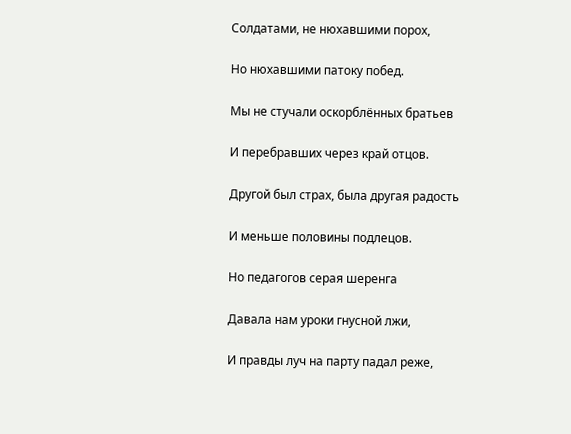Солдатами, не нюхавшими порох,

Но нюхавшими патоку побед.

Мы не стучали оскорблённых братьев

И перебравших через край отцов.

Другой был страх, была другая радость

И меньше половины подлецов.

Но педагогов серая шеренга

Давала нам уроки гнусной лжи,

И правды луч на парту падал реже,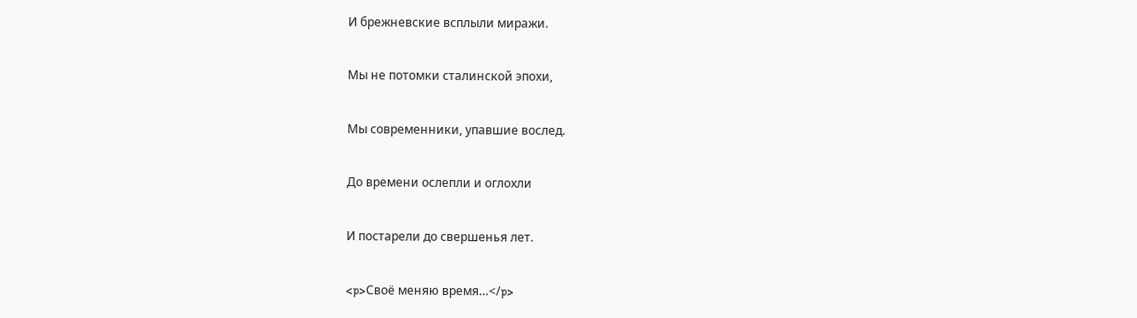И брежневские всплыли миражи.

Мы не потомки сталинской эпохи,

Мы современники, упавшие вослед.

До времени ослепли и оглохли

И постарели до свершенья лет.

<p>Своё меняю время…</p>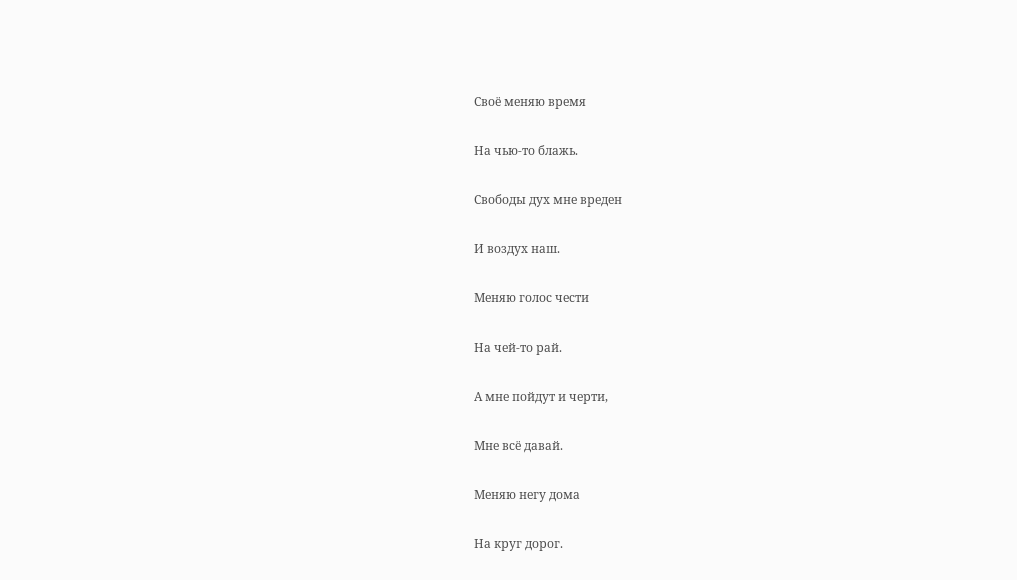Своё меняю время

На чью-то блажь.

Свободы дух мне вреден

И воздух наш.

Меняю голос чести

На чей-то рай.

А мне пойдут и черти,

Мне всё давай.

Меняю негу дома

На круг дорог.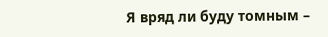Я вряд ли буду томным –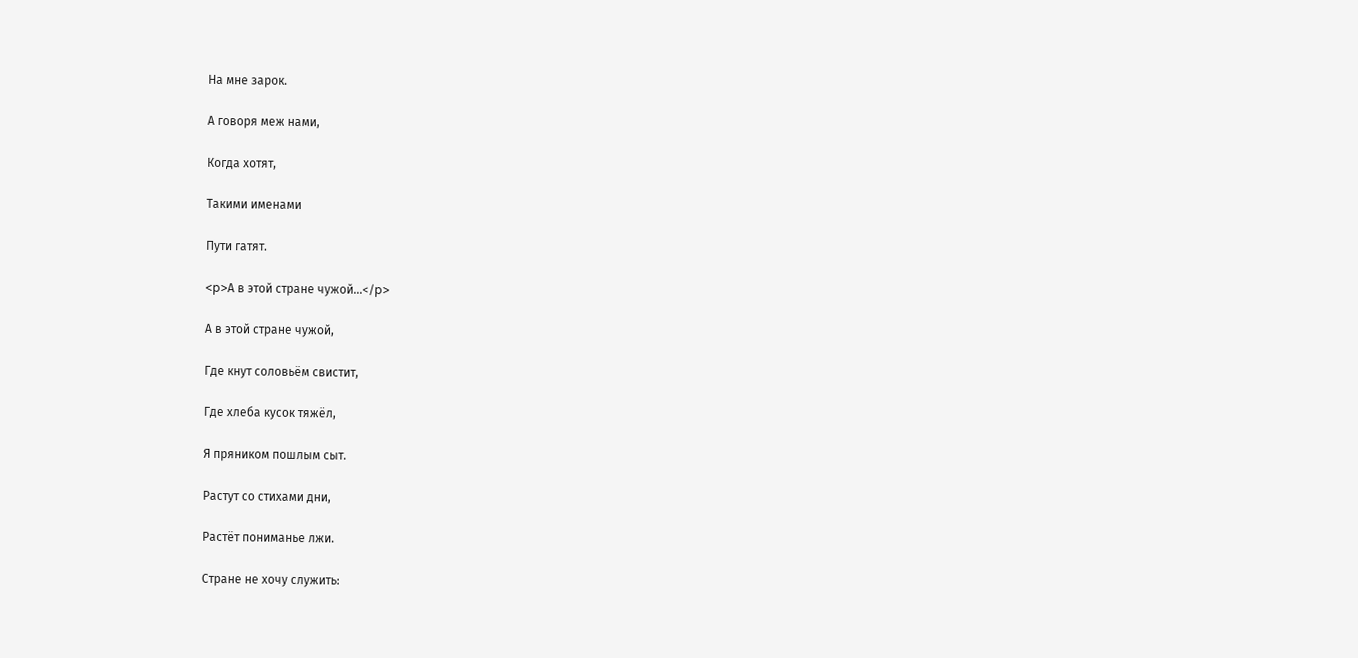На мне зарок.

А говоря меж нами,

Когда хотят,

Такими именами

Пути гатят.

<p>А в этой стране чужой…</p>

А в этой стране чужой,

Где кнут соловьём свистит,

Где хлеба кусок тяжёл,

Я пряником пошлым сыт.

Растут со стихами дни,

Растёт пониманье лжи.

Стране не хочу служить: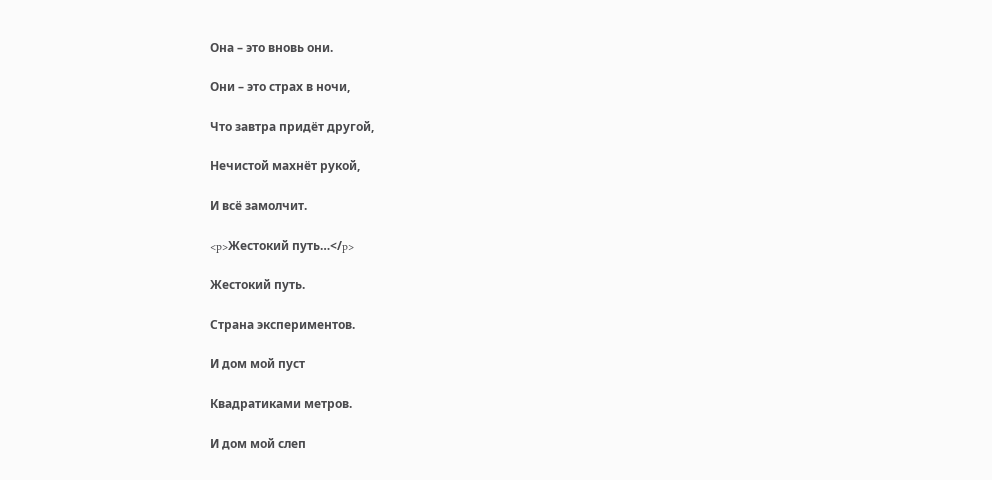Она – это вновь они.

Они – это страх в ночи,

Что завтра придёт другой,

Нечистой махнёт рукой,

И всё замолчит.

<p>Жестокий путь…</p>

Жестокий путь.

Страна экспериментов.

И дом мой пуст

Квадратиками метров.

И дом мой слеп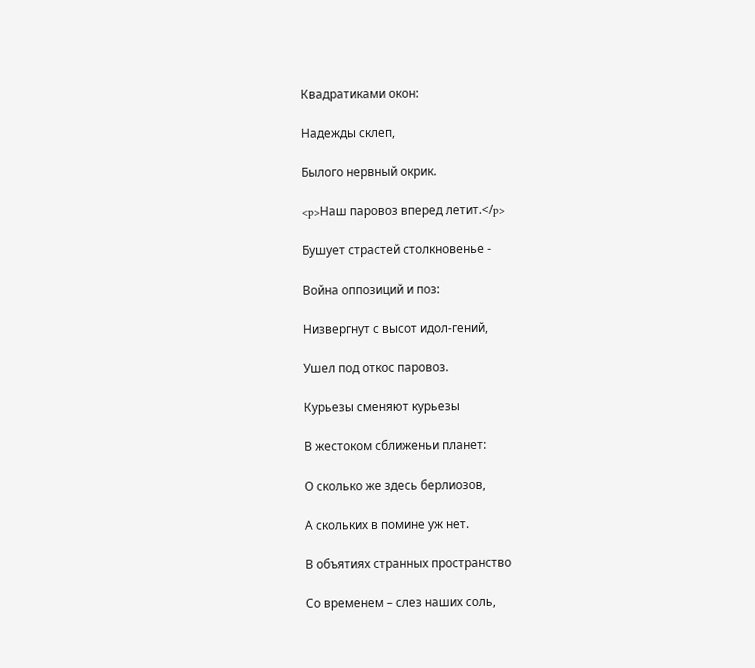Квадратиками окон:

Надежды склеп,

Былого нервный окрик.

<p>Наш паровоз вперед летит.</p>

Бушует страстей столкновенье -

Война оппозиций и поз:

Низвергнут с высот идол-гений,

Ушел под откос паровоз.

Курьезы сменяют курьезы

В жестоком сближеньи планет:

О сколько же здесь берлиозов,

А скольких в помине уж нет.

В объятиях странных пространство

Со временем – слез наших соль,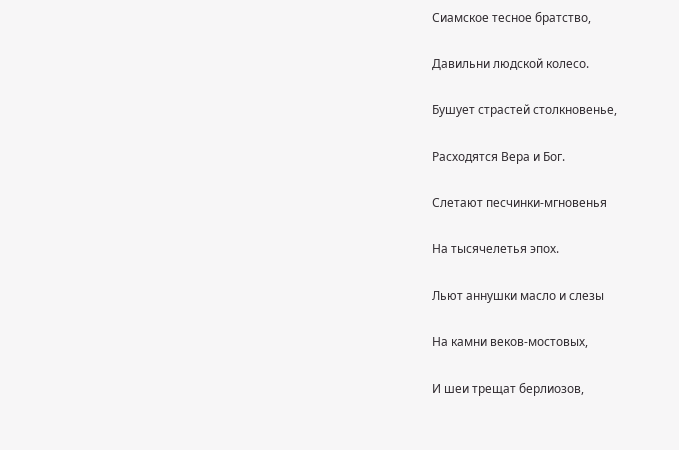Сиамское тесное братство,

Давильни людской колесо.

Бушует страстей столкновенье,

Расходятся Вера и Бог.

Слетают песчинки-мгновенья

На тысячелетья эпох.

Льют аннушки масло и слезы

На камни веков-мостовых,

И шеи трещат берлиозов,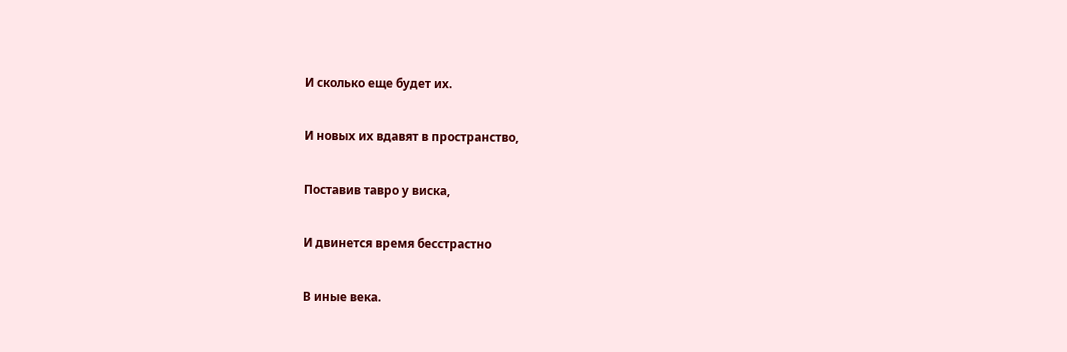И сколько еще будет их.

И новых их вдавят в пространство,

Поставив тавро у виска,

И двинется время бесстрастно

В иные века.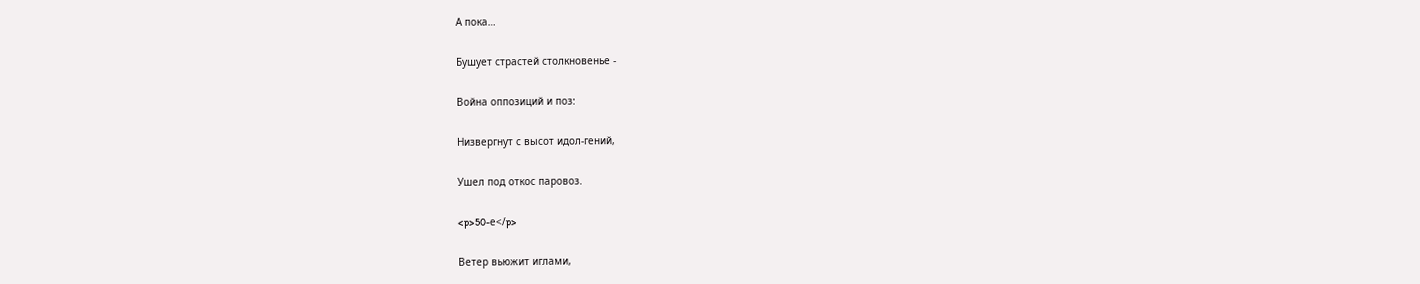А пока…

Бушует страстей столкновенье -

Война оппозиций и поз:

Низвергнут с высот идол-гений,

Ушел под откос паровоз.

<p>50-е</p>

Ветер вьюжит иглами,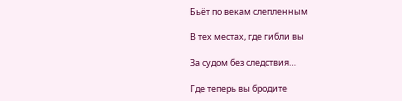Бьёт по векам слепленным

В тех местах, где гибли вы

За судом без следствия…

Где теперь вы бродите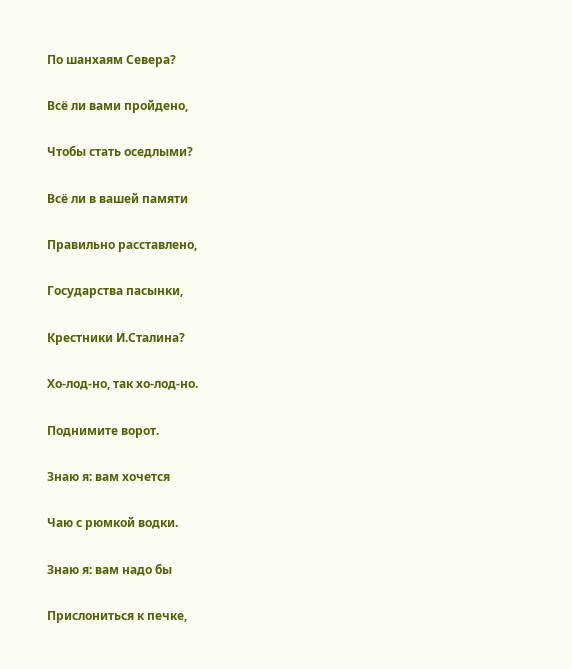По шанхаям Севера?

Всё ли вами пройдено,

Чтобы стать оседлыми?

Всё ли в вашей памяти

Правильно расставлено,

Государства пасынки,

Крестники И.Сталина?

Хо-лод-но, так хо-лод-но.

Поднимите ворот.

Знаю я: вам хочется

Чаю с рюмкой водки.

Знаю я: вам надо бы

Прислониться к печке,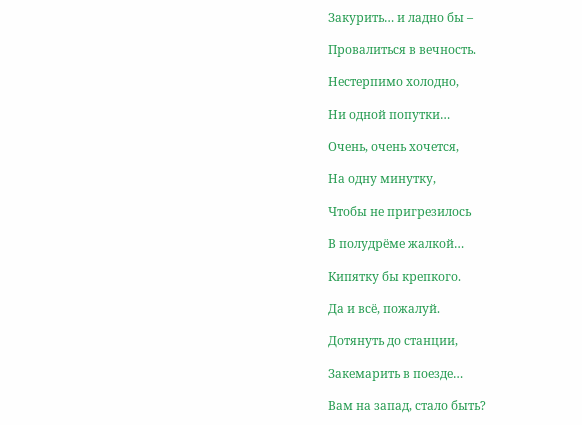Закурить… и ладно бы –

Провалиться в вечность.

Нестерпимо холодно,

Ни одной попутки…

Очень, очень хочется,

На одну минутку,

Чтобы не пригрезилось

В полудрёме жалкой…

Кипятку бы крепкого.

Да и всё, пожалуй.

Дотянуть до станции,

Закемарить в поезде…

Вам на запад, стало быть?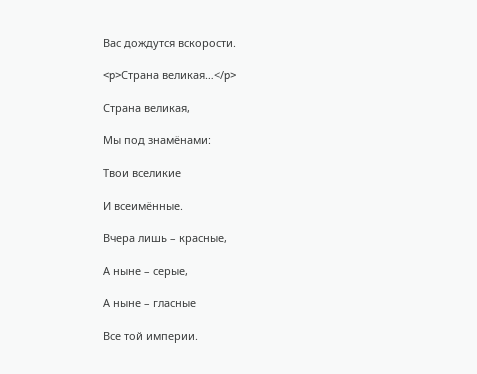Вас дождутся вскорости.

<p>Страна великая…</p>

Страна великая,

Мы под знамёнами:

Твои вселикие

И всеимённые.

Вчера лишь – красные,

А ныне – серые,

А ныне – гласные

Все той империи.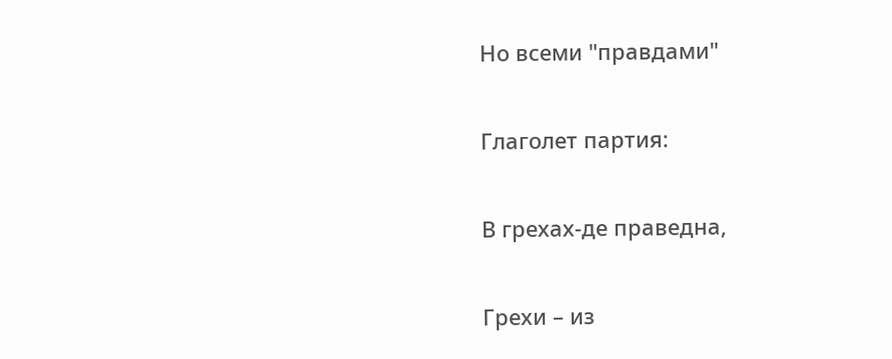Но всеми "правдами"

Глаголет партия:

В грехах-де праведна,

Грехи – из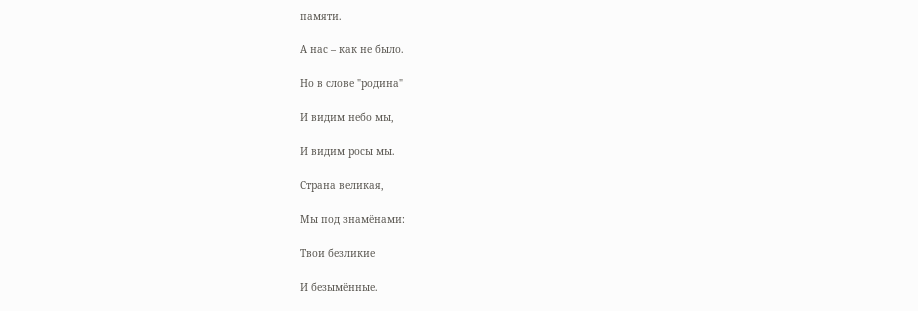памяти.

А нас – как не было.

Но в слове "родина"

И видим небо мы,

И видим росы мы.

Страна великая,

Мы под знамёнами:

Твои безликие

И безымённые.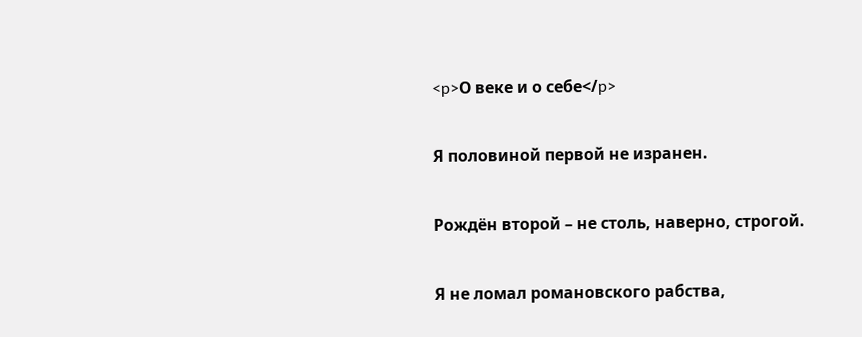<p>О веке и о себе</p>

Я половиной первой не изранен.

Рождён второй – не столь, наверно, строгой.

Я не ломал романовского рабства,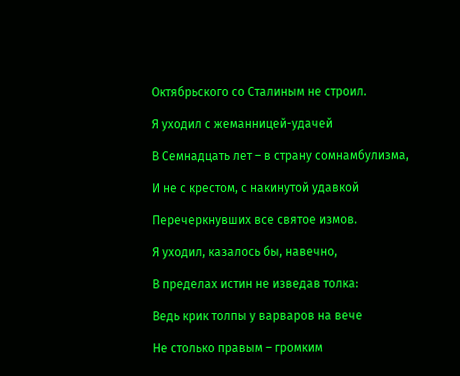Октябрьского со Сталиным не строил.

Я уходил с жеманницей-удачей

В Семнадцать лет – в страну сомнамбулизма,

И не с крестом, с накинутой удавкой

Перечеркнувших все святое измов.

Я уходил, казалось бы, навечно,

В пределах истин не изведав толка:

Ведь крик толпы у варваров на вече

Не столько правым – громким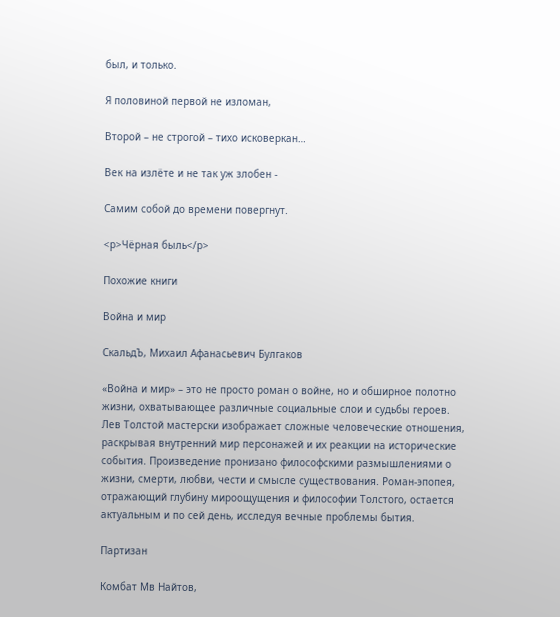был, и только.

Я половиной первой не изломан,

Второй – не строгой – тихо исковеркан…

Век на излёте и не так уж злобен -

Самим собой до времени повергнут.

<p>Чёрная быль</p>

Похожие книги

Война и мир

СкальдЪ, Михаил Афанасьевич Булгаков

«Война и мир» – это не просто роман о войне, но и обширное полотно жизни, охватывающее различные социальные слои и судьбы героев. Лев Толстой мастерски изображает сложные человеческие отношения, раскрывая внутренний мир персонажей и их реакции на исторические события. Произведение пронизано философскими размышлениями о жизни, смерти, любви, чести и смысле существования. Роман-эпопея, отражающий глубину мироощущения и философии Толстого, остается актуальным и по сей день, исследуя вечные проблемы бытия.

Партизан

Комбат Мв Найтов,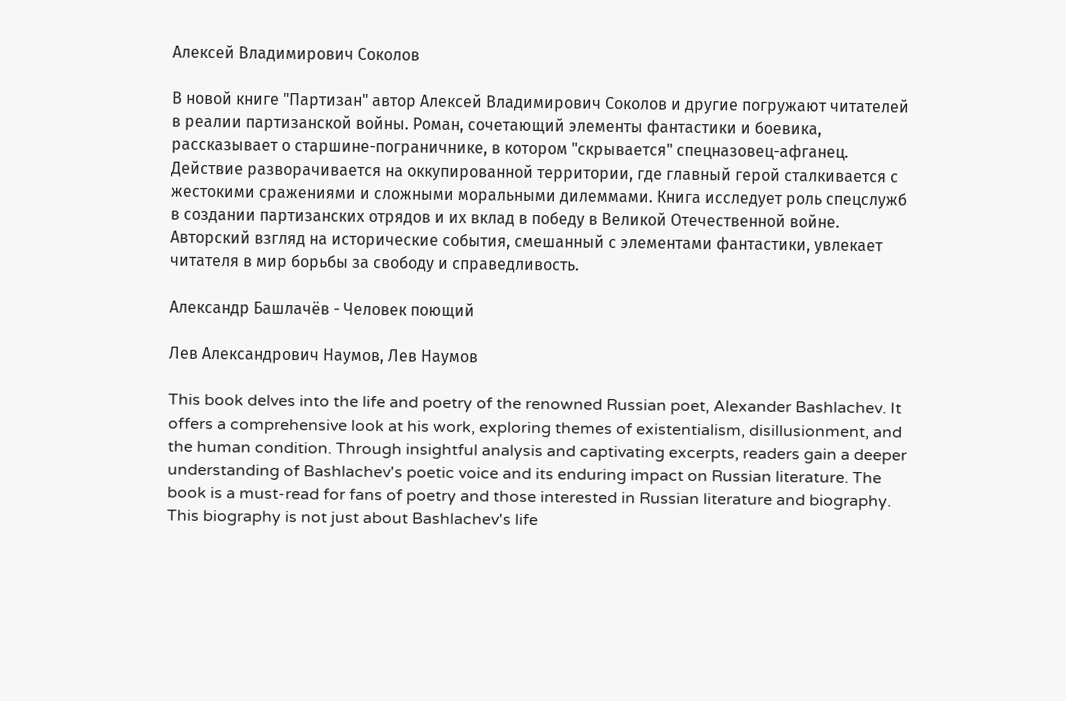Алексей Владимирович Соколов

В новой книге "Партизан" автор Алексей Владимирович Соколов и другие погружают читателей в реалии партизанской войны. Роман, сочетающий элементы фантастики и боевика, рассказывает о старшине-пограничнике, в котором "скрывается" спецназовец-афганец. Действие разворачивается на оккупированной территории, где главный герой сталкивается с жестокими сражениями и сложными моральными дилеммами. Книга исследует роль спецслужб в создании партизанских отрядов и их вклад в победу в Великой Отечественной войне. Авторский взгляд на исторические события, смешанный с элементами фантастики, увлекает читателя в мир борьбы за свободу и справедливость.

Александр Башлачёв - Человек поющий

Лев Александрович Наумов, Лев Наумов

This book delves into the life and poetry of the renowned Russian poet, Alexander Bashlachev. It offers a comprehensive look at his work, exploring themes of existentialism, disillusionment, and the human condition. Through insightful analysis and captivating excerpts, readers gain a deeper understanding of Bashlachev's poetic voice and its enduring impact on Russian literature. The book is a must-read for fans of poetry and those interested in Russian literature and biography. This biography is not just about Bashlachev's life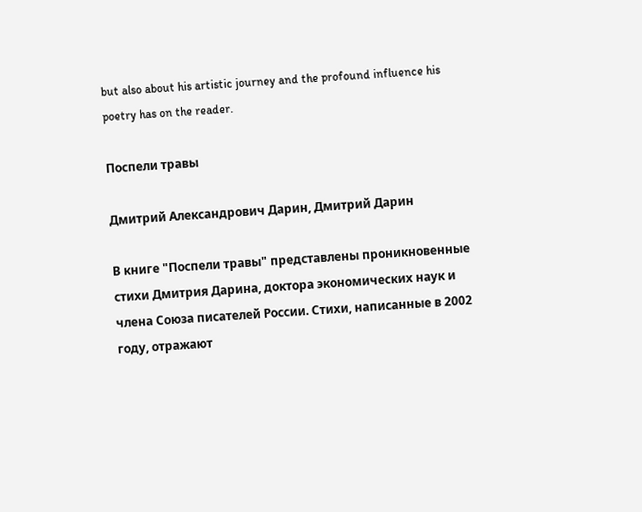but also about his artistic journey and the profound influence his poetry has on the reader.

Поспели травы

Дмитрий Александрович Дарин, Дмитрий Дарин

В книге "Поспели травы" представлены проникновенные стихи Дмитрия Дарина, доктора экономических наук и члена Союза писателей России. Стихи, написанные в 2002 году, отражают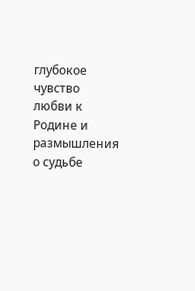глубокое чувство любви к Родине и размышления о судьбе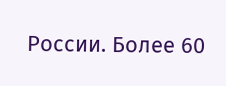России. Более 60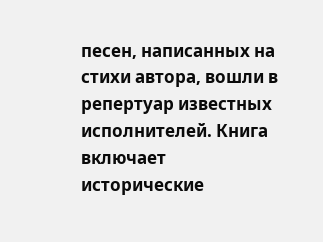песен, написанных на стихи автора, вошли в репертуар известных исполнителей. Книга включает исторические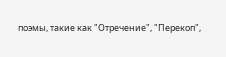поэмы, такие как "Отречение", "Перекоп",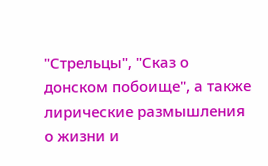"Стрельцы", "Сказ о донском побоище", а также лирические размышления о жизни и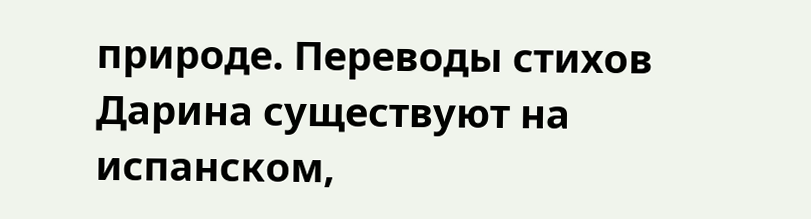природе. Переводы стихов Дарина существуют на испанском,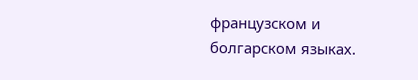французском и болгарском языках.